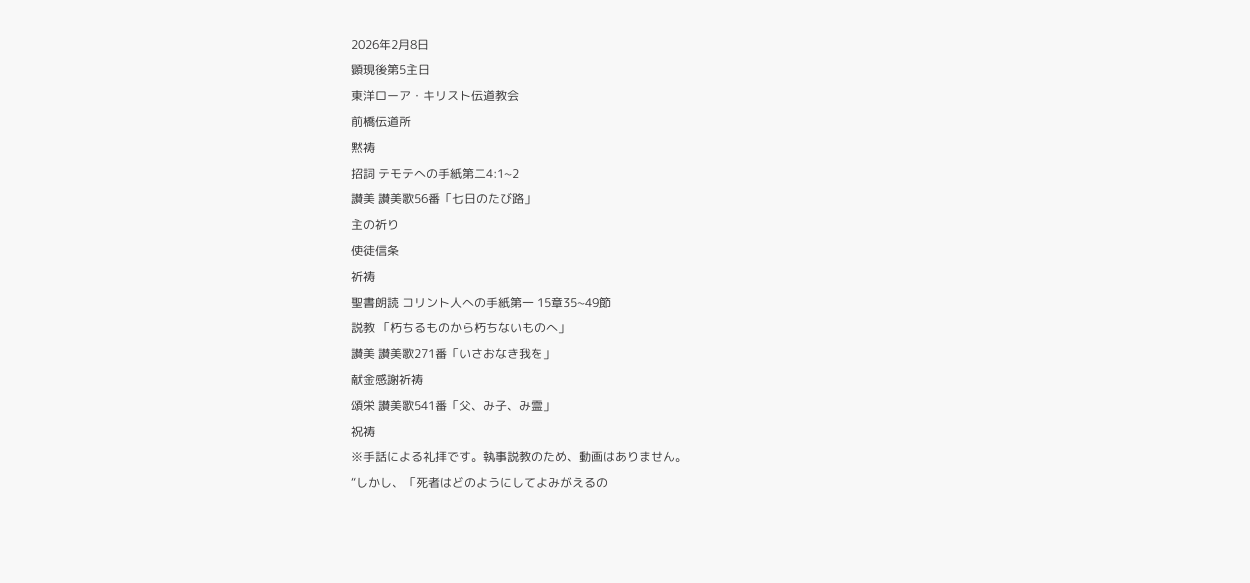2026年2月8日
顕現後第5主日
東洋ローア・キリスト伝道教会
前橋伝道所
黙祷
招詞 テモテへの手紙第二4:1~2
讃美 讃美歌56番「七日のたび路」
主の祈り
使徒信条
祈祷
聖書朗読 コリント人への手紙第一 15章35~49節
説教 「朽ちるものから朽ちないものへ」
讃美 讃美歌271番「いさおなき我を」
献金感謝祈祷
頌栄 讃美歌541番「父、み子、み霊」
祝祷
※手話による礼拝です。執事説教のため、動画はありません。
“しかし、「死者はどのようにしてよみがえるの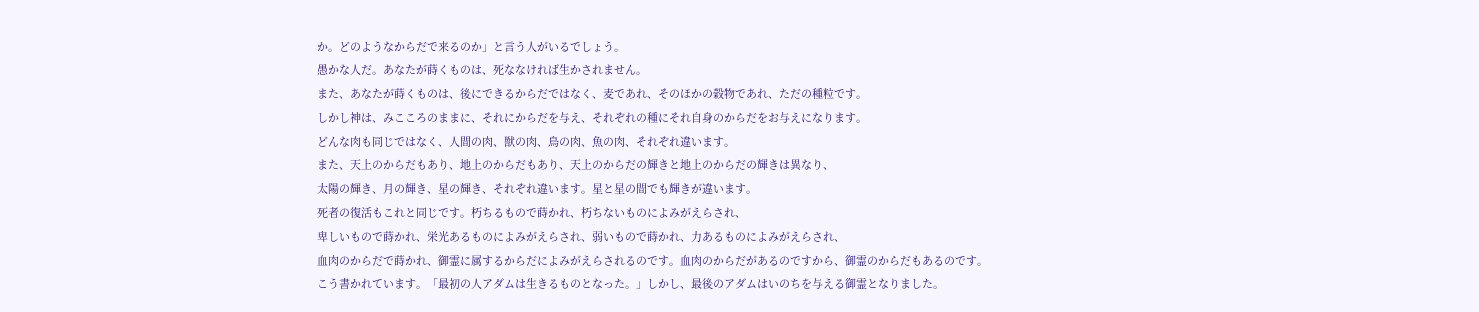か。どのようなからだで来るのか」と言う人がいるでしょう。
愚かな人だ。あなたが蒔くものは、死ななければ生かされません。
また、あなたが蒔くものは、後にできるからだではなく、麦であれ、そのほかの穀物であれ、ただの種粒です。
しかし神は、みこころのままに、それにからだを与え、それぞれの種にそれ自身のからだをお与えになります。
どんな肉も同じではなく、人間の肉、獣の肉、鳥の肉、魚の肉、それぞれ違います。
また、天上のからだもあり、地上のからだもあり、天上のからだの輝きと地上のからだの輝きは異なり、
太陽の輝き、月の輝き、星の輝き、それぞれ違います。星と星の間でも輝きが違います。
死者の復活もこれと同じです。朽ちるもので蒔かれ、朽ちないものによみがえらされ、
卑しいもので蒔かれ、栄光あるものによみがえらされ、弱いもので蒔かれ、力あるものによみがえらされ、
血肉のからだで蒔かれ、御霊に属するからだによみがえらされるのです。血肉のからだがあるのですから、御霊のからだもあるのです。
こう書かれています。「最初の人アダムは生きるものとなった。」しかし、最後のアダムはいのちを与える御霊となりました。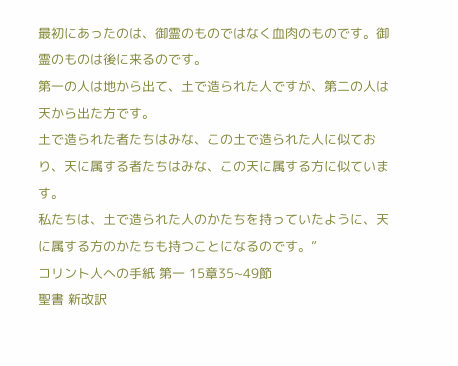最初にあったのは、御霊のものではなく血肉のものです。御霊のものは後に来るのです。
第一の人は地から出て、土で造られた人ですが、第二の人は天から出た方です。
土で造られた者たちはみな、この土で造られた人に似ており、天に属する者たちはみな、この天に属する方に似ています。
私たちは、土で造られた人のかたちを持っていたように、天に属する方のかたちも持つことになるのです。”
コリント人への手紙 第一 15章35~49節
聖書 新改訳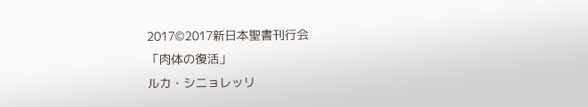2017©2017新日本聖書刊行会
「肉体の復活」
ルカ・シニョレッリ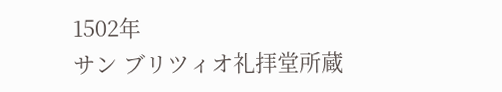1502年
サン ブリツィオ礼拝堂所蔵